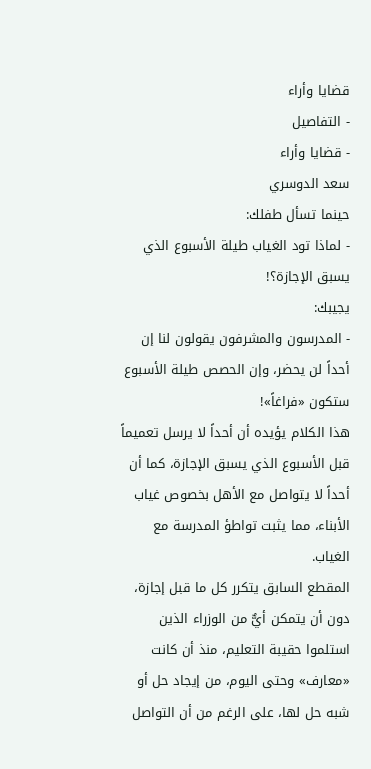قضايا وأراء
- التفاصيل
- قضايا وأراء
سعد الدوسري
حينما تسأل طفلك:
- لماذا تود الغياب طيلة الأسبوع الذي يسبق الإجازة؟!
يجيبك:
- المدرسون والمشرفون يقولون لنا إن أحداً لن يحضر، وإن الحصص طيلة الأسبوع ستكون «فراغاً»!
هذا الكلام يؤيده أن أحداً لا يرسل تعميماً قبل الأسبوع الذي يسبق الإجازة، كما أن أحداً لا يتواصل مع الأهل بخصوص غياب الأبناء، مما يثبت تواطؤ المدرسة مع الغياب.
المقطع السابق يتكرر كل ما قبل إجازة، دون أن يتمكن أيٌّ من الوزراء الذين استلموا حقيبة التعليم، منذ أن كانت «معارف» وحتى اليوم، من إيجاد حل أو شبه حل لها، على الرغم من أن التواصل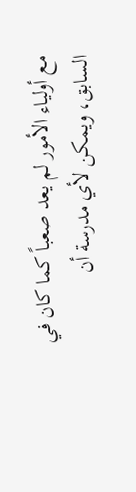مع أولياء الأمور لم يعد صعباً كما كان في السابق، ويمكن لأي مدرسة أن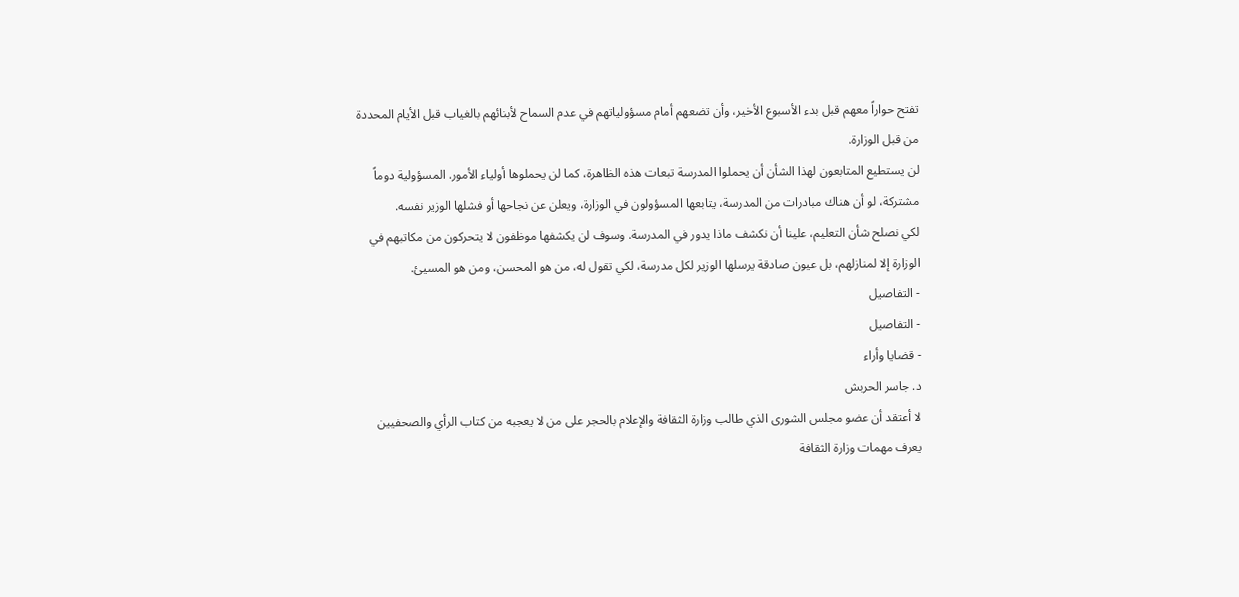تفتح حواراً معهم قبل بدء الأسبوع الأخير، وأن تضعهم أمام مسؤولياتهم في عدم السماح لأبنائهم بالغياب قبل الأيام المحددة من قبل الوزارة.
لن يستطيع المتابعون لهذا الشأن أن يحملوا المدرسة تبعات هذه الظاهرة، كما لن يحملوها أولياء الأمور. المسؤولية دوماً مشتركة، لو أن هناك مبادرات من المدرسة، يتابعها المسؤولون في الوزارة، ويعلن عن نجاحها أو فشلها الوزير نفسه.
لكي نصلح شأن التعليم، علينا أن نكشف ماذا يدور في المدرسة. وسوف لن يكشفها موظفون لا يتحركون من مكاتبهم في الوزارة إلا لمنازلهم، بل عيون صادقة يرسلها الوزير لكل مدرسة، لكي تقول له، من هو المحسن، ومن هو المسيئ.
- التفاصيل
- التفاصيل
- قضايا وأراء
د. جاسر الحربش
لا أعتقد أن عضو مجلس الشورى الذي طالب وزارة الثقافة والإعلام بالحجر على من لا يعجبه من كتاب الرأي والصحفيين يعرف مهمات وزارة الثقافة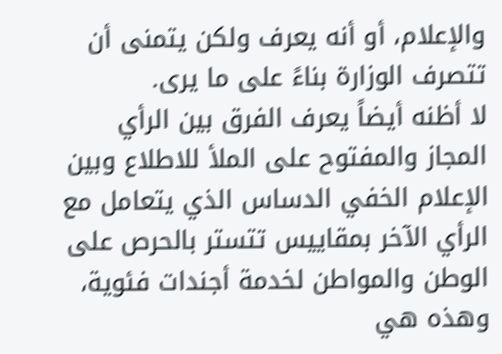والإعلام، أو أنه يعرف ولكن يتمنى أن تتصرف الوزارة بناءً على ما يرى.
لا أظنه أيضاً يعرف الفرق بين الرأي المجاز والمفتوح على الملأ للاطلاع وبين الإعلام الخفي الدساس الذي يتعامل مع الرأي الآخر بمقاييس تتستر بالحرص على الوطن والمواطن لخدمة أجندات فئوية، وهذه هي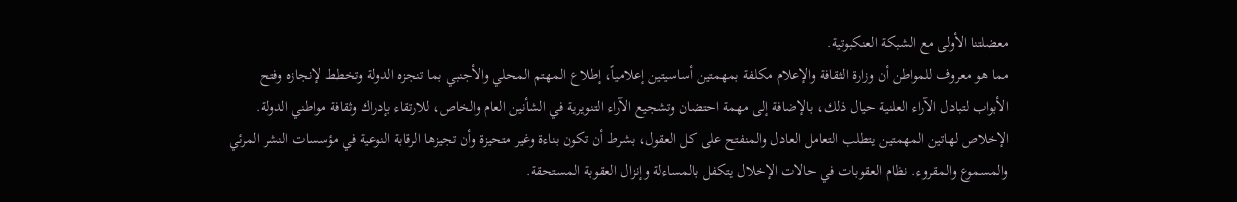معضلتنا الأولى مع الشبكة العنكبوتية.
مما هو معروف للمواطن أن وزارة الثقافة والإعلام مكلفة بمهمتين أساسيتين إعلامياً، إطلاع المهتم المحلي والأجنبي بما تنجزه الدولة وتخطط لإنجازه وفتح الأبواب لتبادل الآراء العلنية حيال ذلك، بالإضافة إلى مهمة احتضان وتشجيع الآراء التنويرية في الشأنين العام والخاص، للارتقاء بإدراك وثقافة مواطني الدولة.
الإخلاص لهاتين المهمتين يتطلب التعامل العادل والمنفتح على كل العقول، بشرط أن تكون بناءة وغير متحيزة وأن تجيزها الرقابة النوعية في مؤسسات النشر المرئي والمسموع والمقروء. نظام العقوبات في حالات الإخلال يتكفل بالمساءلة وإنزال العقوبة المستحقة.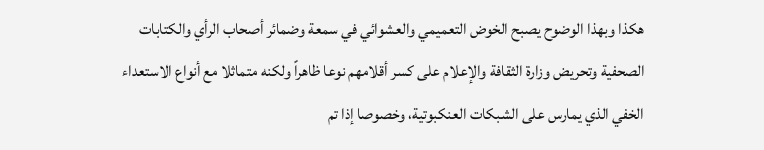هكذا وبهذا الوضوح يصبح الخوض التعميمي والعشوائي في سمعة وضمائر أصحاب الرأي والكتابات الصحفية وتحريض وزارة الثقافة والإعلام على كسر أقلامهم نوعا ظاهراً ولكنه متماثلا مع أنواع الاستعداء الخفي الذي يمارس على الشبكات العنكبوتية، وخصوصا إذا تم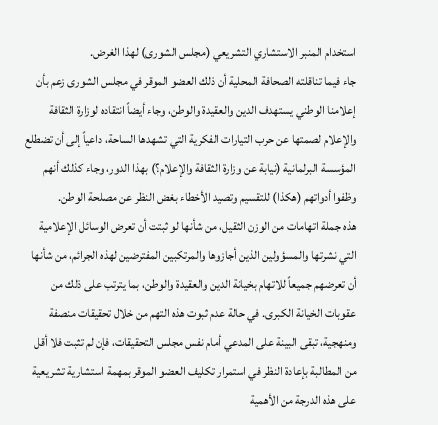استخدام المنبر الاستشاري التشريعي (مجلس الشورى) لهذا الغرض.
جاء فيما تناقلته الصحافة المحلية أن ذلك العضو الموقر في مجلس الشورى زعم بأن إعلامنا الوطني يستهدف الدين والعقيدة والوطن، وجاء أيضاً انتقاده لوزارة الثقافة والإعلام لصمتها عن حرب التيارات الفكرية التي تشهدها الساحة، داعياً إلى أن تضطلع المؤسسة البرلمانية (نيابة عن وزارة الثقافة والإعلام؟) بهذا الدور، وجاء كذلك أنهم وظفوا أدواتهم (هكذا) للتقسيم وتصيد الأخطاء بغض النظر عن مصلحة الوطن.
هذه جملة اتهامات من الوزن الثقيل، من شأنها لو ثبتت أن تعرض الوسائل الإعلامية التي نشرتها والمسؤولين الذين أجازوها والمرتكبين المفترضين لهذه الجرائم، من شأنها أن تعرضهم جميعاً للاتهام بخيانة الدين والعقيدة والوطن، بما يترتب على ذلك من عقوبات الخيانة الكبرى. في حالة عدم ثبوت هذه التهم من خلال تحقيقات منصفة ومنهجية، تبقى البينة على المدعي أمام نفس مجلس التحقيقات، فإن لم تثبت فلا أقل من المطالبة بإعادة النظر في استمرار تكليف العضو الموقر بمهمة استشارية تشريعية على هذه الدرجة من الأهمية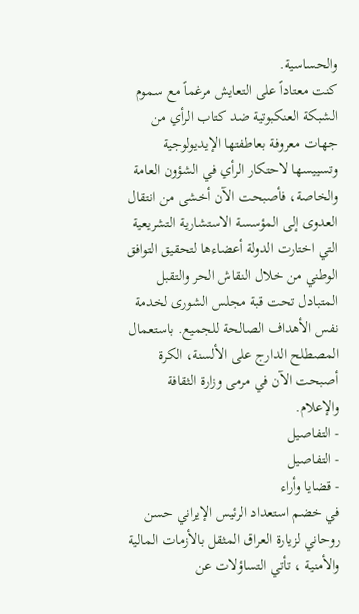والحساسية.
كنت معتاداً على التعايش مرغماً مع سموم الشبكة العنكبوتية ضد كتاب الرأي من جهات معروفة بعاطفتها الإيديولوجية وتسييسها لاحتكار الرأي في الشؤون العامة والخاصة، فأصبحت الآن أخشى من انتقال العدوى إلى المؤسسة الاستشارية التشريعية التي اختارت الدولة أعضاءها لتحقيق التوافق الوطني من خلال النقاش الحر والتقبل المتبادل تحت قبة مجلس الشورى لخدمة نفس الأهداف الصالحة للجميع. باستعمال المصطلح الدارج على الألسنة، الكرة أصبحت الآن في مرمى وزارة الثقافة والإعلام.
- التفاصيل
- التفاصيل
- قضايا وأراء
في خضم استعداد الرئيس الإيراني حسن روحاني لزيارة العراق المثقل بالأزمات المالية والأمنية ، تأتي التساؤلات عن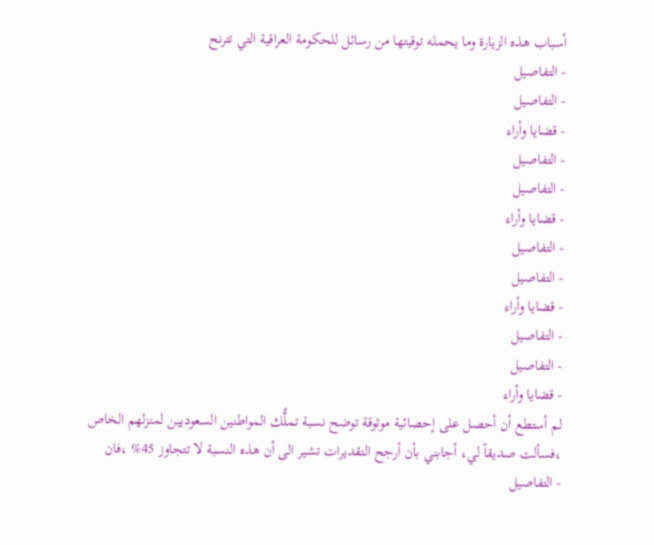أسباب هذه الزيارة وما يحمله توقيتها من رسائل للحكومة العراقية التي تترنح
- التفاصيل
- التفاصيل
- قضايا وأراء
- التفاصيل
- التفاصيل
- قضايا وأراء
- التفاصيل
- التفاصيل
- قضايا وأراء
- التفاصيل
- التفاصيل
- قضايا وأراء
لم أستطع أن أحصل على إحصائية موثوقة توضح نسبة تملُّك المواطنين السعوديين لمنزلهم الخاص ،فسألت صديقاً لي، أجابني بأن أرجح التقديرات تشير الى أن هذه النسبة لا تتجاوز 45% ،فان
- التفاصيل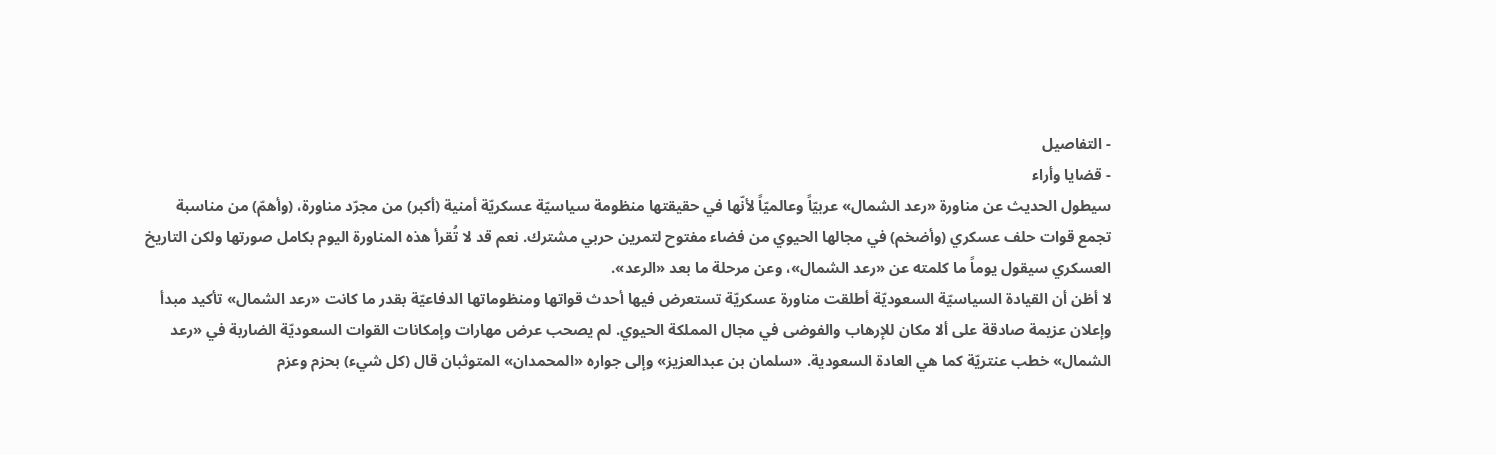- التفاصيل
- قضايا وأراء
سيطول الحديث عن مناورة «رعد الشمال» عربيّاً وعالميّاً لأنّها في حقيقتها منظومة سياسيّة عسكريّة أمنية (أكبر) من مجرّد مناورة، (وأهمّ) من مناسبة تجمع قوات حلف عسكري (وأضخم) في مجالها الحيوي من فضاء مفتوح لتمرين حربي مشترك. نعم قد لا تُقرأ هذه المناورة اليوم بكامل صورتها ولكن التاريخ العسكري سيقول يوماً ما كلمته عن «رعد الشمال»، وعن مرحلة ما بعد «الرعد».
لا أظن أن القيادة السياسيّة السعوديّة أطلقت مناورة عسكريّة تستعرض فيها أحدث قواتها ومنظوماتها الدفاعيّة بقدر ما كانت «رعد الشمال» تأكيد مبدأ وإعلان عزيمة صادقة على ألا مكان للإرهاب والفوضى في مجال المملكة الحيوي. لم يصحب عرض مهارات وإمكانات القوات السعوديّة الضاربة في «رعد الشمال» خطب عنتريّة كما هي العادة السعودية. «سلمان بن عبدالعزيز» وإلى جواره «المحمدان» المتوثبان قال (كل شيء) بحزم وعزم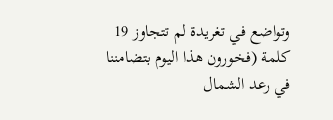وتواضع في تغريدة لم تتجاوز 19 كلمة (فخورون هذا اليوم بتضامننا في رعد الشمال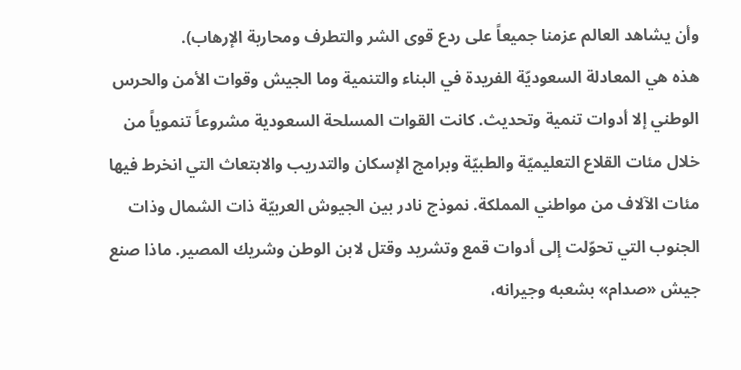وأن يشاهد العالم عزمنا جميعاً على ردع قوى الشر والتطرف ومحاربة الإرهاب).
هذه هي المعادلة السعوديّة الفريدة في البناء والتنمية وما الجيش وقوات الأمن والحرس الوطني إلا أدوات تنمية وتحديث. كانت القوات المسلحة السعودية مشروعاً تنموياً من خلال مئات القلاع التعليميّة والطبيّة وبرامج الإسكان والتدريب والابتعاث التي انخرط فيها مئات الآلاف من مواطني المملكة. نموذج نادر بين الجيوش العربيّة ذات الشمال وذات الجنوب التي تحوّلت إلى أدوات قمع وتشريد وقتل لابن الوطن وشريك المصير. ماذا صنع جيش «صدام» بشعبه وجيرانه،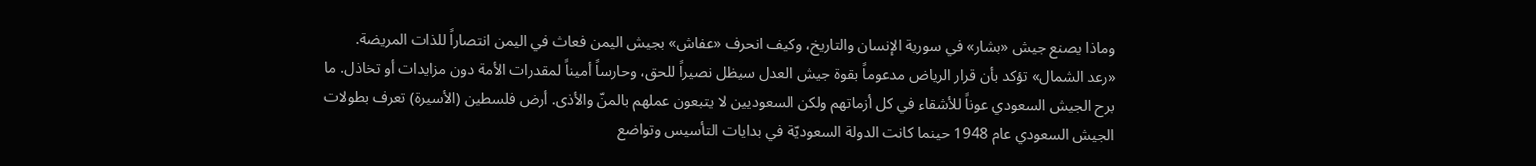وماذا يصنع جيش «بشار» في سورية الإنسان والتاريخ، وكيف انحرف «عفاش» بجيش اليمن فعاث في اليمن انتصاراً للذات المريضة.
«رعد الشمال» تؤكد بأن قرار الرياض مدعوماً بقوة جيش العدل سيظل نصيراً للحق، وحارساً أميناً لمقدرات الأمة دون مزايدات أو تخاذل. ما برح الجيش السعودي عوناً للأشقاء في كل أزماتهم ولكن السعوديين لا يتبعون عملهم بالمنّ والأذى. أرض فلسطين (الأسيرة) تعرف بطولات الجيش السعودي عام 1948 حينما كانت الدولة السعوديّة في بدايات التأسيس وتواضع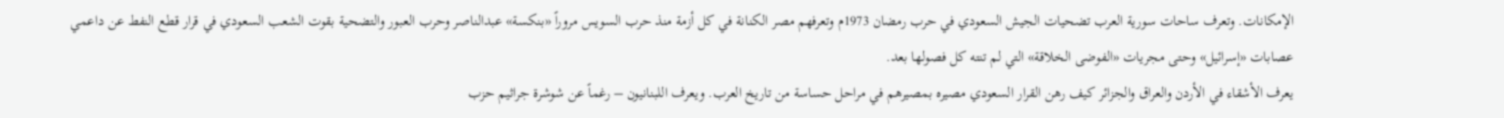الإمكانات. وتعرف ساحات سورية العرب تضحيات الجيش السعودي في حرب رمضان 1973م وتعرفهم مصر الكنانة في كل أزمة منذ حرب السويس مروراً «بنكسة» عبدالناصر وحرب العبور والتضحية بقوت الشعب السعودي في قرار قطع النفط عن داعمي عصابات «إسرائيل» وحتى مجريات «الفوضى الخلاقة» التي لم تنته كل فصولها بعد.
يعرف الأشقاء في الأردن والعراق والجزائر كيف رهن القرار السعودي مصيره بمصيرهم في مراحل حساسة من تاريخ العرب. ويعرف اللبنانيون – رغماً عن شوشرة جراثيم حزب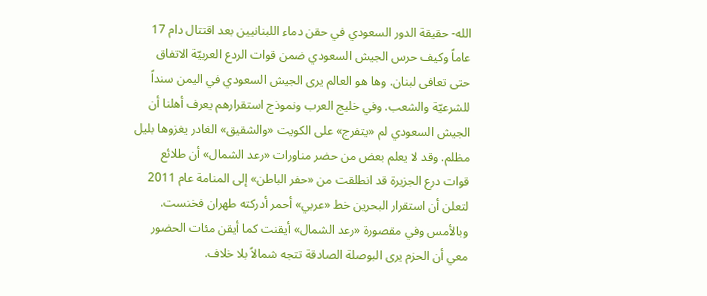الله- حقيقة الدور السعودي في حقن دماء اللبنانيين بعد اقتتال دام 17 عاماً وكيف حرس الجيش السعودي ضمن قوات الردع العربيّة الاتفاق حتى تعافى لبنان. وها هو العالم يرى الجيش السعودي في اليمن سنداً للشرعيّة والشعب. وفي خليج العرب ونموذج استقرارهم يعرف أهلنا أن الجيش السعودي لم «يتفرج» على الكويت «والشقيق» الغادر يغزوها بليل مظلم. وقد لا يعلم بعض من حضر مناورات «رعد الشمال» أن طلائع قوات درع الجزيرة قد انطلقت من «حفر الباطن» إلى المنامة عام 2011 لتعلن أن استقرار البحرين خط «عربي» أحمر أدركته طهران فخنست. وبالأمس وفي مقصورة «رعد الشمال» أيقنت كما أيقن مئات الحضور معي أن الحزم يرى البوصلة الصادقة تتجه شمالاً بلا خلاف.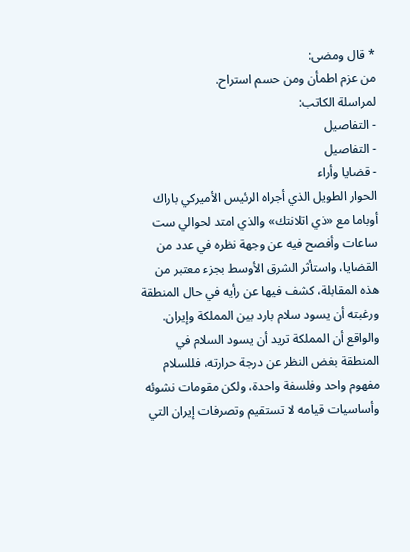* قال ومضى:
من عزم اطمأن ومن حسم استراح.
لمراسلة الكاتب:
- التفاصيل
- التفاصيل
- قضايا وأراء
الحوار الطويل الذي أجراه الرئيس الأميركي باراك أوباما مع «ذي اتلانتك» والذي امتد لحوالي ست ساعات وأفصح فيه عن وجهة نظره في عدد من القضايا، واستأثر الشرق الأوسط بجزء معتبر من هذه المقابلة، كشف فيها عن رأيه في حال المنطقة ورغبته أن يسود سلام بارد بين المملكة وإيران.
والواقع أن المملكة تريد أن يسود السلام في المنطقة بغض النظر عن درجة حرارته، فللسلام مفهوم واحد وفلسفة واحدة، ولكن مقومات نشوئه وأساسيات قيامه لا تستقيم وتصرفات إيران التي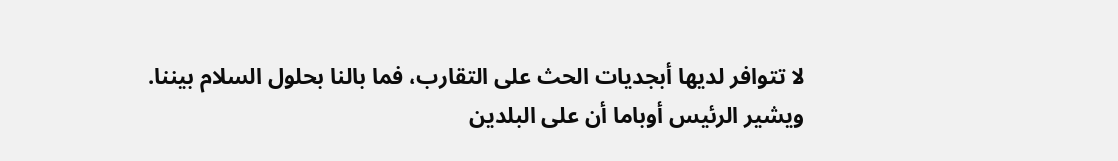لا تتوافر لديها أبجديات الحث على التقارب، فما بالنا بحلول السلام بيننا.
ويشير الرئيس أوباما أن على البلدين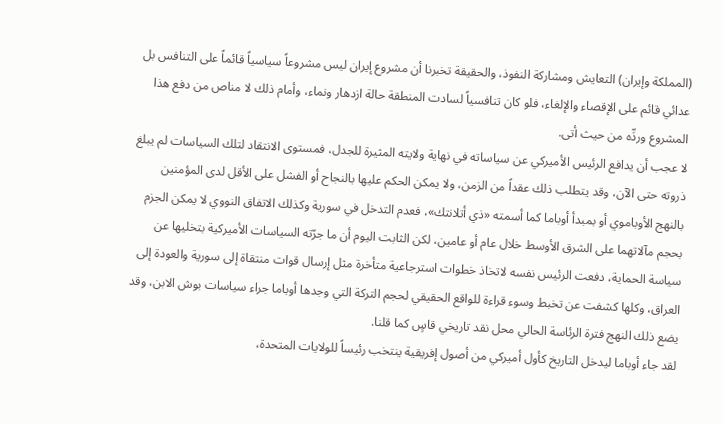(المملكة وإيران) التعايش ومشاركة النفوذ، والحقيقة تخبرنا أن مشروع إيران ليس مشروعاً سياسياً قائماً على التنافس بل عدائي قائم على الإقصاء والإلغاء، فلو كان تنافسياً لسادت المنطقة حالة ازدهار ونماء، وأمام ذلك لا مناص من دفع هذا المشروع وردِّه من حيث أتى.
لا عجب أن يدافع الرئيس الأميركي عن سياساته في نهاية ولايته المثيرة للجدل، فمستوى الانتقاد لتلك السياسات لم يبلغ ذروته حتى الآن، وقد يتطلب ذلك عقداً من الزمن، ولا يمكن الحكم عليها بالنجاح أو الفشل على الأقل لدى المؤمنين بالنهج الأوباموي أو بمبدأ أوباما كما أسمته «ذي أتلانتك»، فعدم التدخل في سورية وكذلك الاتفاق النووي لا يمكن الجزم بحجم مآلاتهما على الشرق الأوسط خلال عام أو عامين، لكن الثابت اليوم أن ما جرّته السياسات الأميركية بتخليها عن سياسة الحماية، دفعت الرئيس نفسه لاتخاذ خطوات استرجاعية متأخرة مثل إرسال قوات منتقاة إلى سورية والعودة إلى العراق، وكلها كشفت عن تخبط وسوء قراءة للواقع الحقيقي لحجم التركة التي وجدها أوباما جراء سياسات بوش الابن، وقد يضع ذلك النهج فترة الرئاسة الحالي محل نقد تاريخي قاسٍ كما قلنا.
لقد جاء أوباما ليدخل التاريخ كأول أميركي من أصول إفريقية ينتخب رئيساً للولايات المتحدة،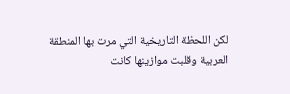لكن اللحظة التاريخية التي مرت بها المنطقة العربية وقلبت موازينها كانت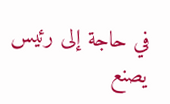في حاجة إلى رئيس يصنع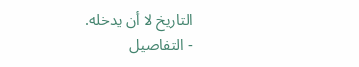التاريخ لا أن يدخله.
- التفاصيل